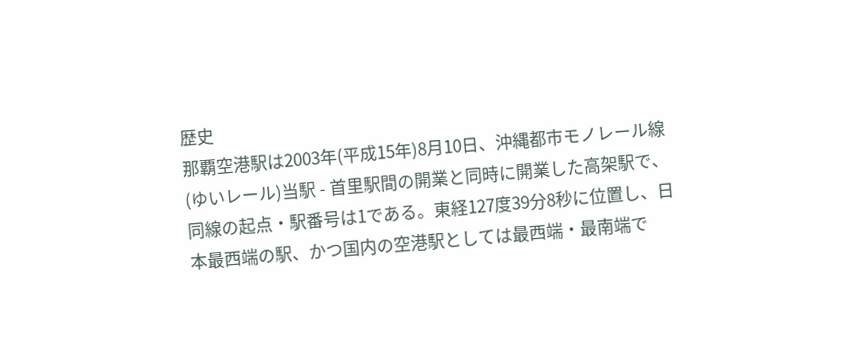歴史
那覇空港駅は2003年(平成15年)8月10日、沖縄都市モノレール線(ゆいレール)当駅 - 首里駅間の開業と同時に開業した高架駅で、同線の起点・駅番号は1である。東経127度39分8秒に位置し、日本最西端の駅、かつ国内の空港駅としては最西端・最南端で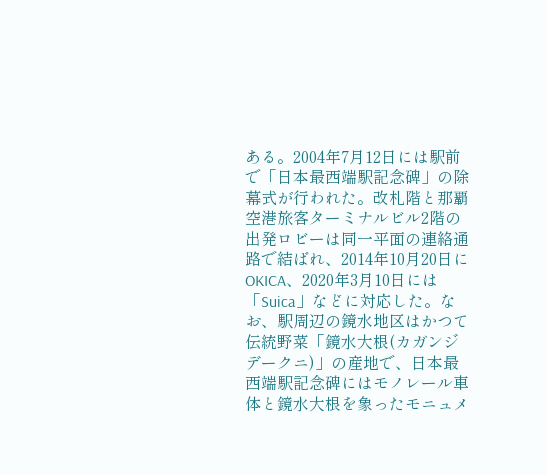ある。2004年7月12日には駅前で「日本最西端駅記念碑」の除幕式が行われた。改札階と那覇空港旅客ターミナルビル2階の出発ロビーは同一平面の連絡通路で結ばれ、2014年10月20日にOKICA、2020年3月10日には「Suica」などに対応した。なお、駅周辺の鏡水地区はかつて伝統野菜「鏡水大根(カガンジデークニ)」の産地で、日本最西端駅記念碑にはモノレール車体と鏡水大根を象ったモニュメ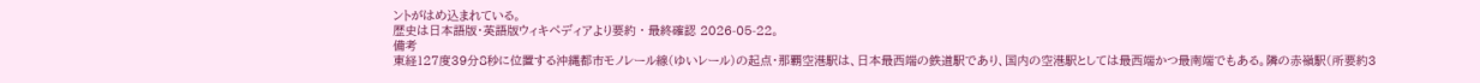ントがはめ込まれている。
歴史は日本語版・英語版ウィキペディアより要約 · 最終確認 2026-05-22。
備考
東経127度39分8秒に位置する沖縄都市モノレール線(ゆいレール)の起点・那覇空港駅は、日本最西端の鉄道駅であり、国内の空港駅としては最西端かつ最南端でもある。隣の赤嶺駅(所要約3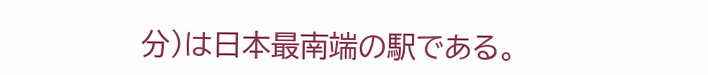分)は日本最南端の駅である。